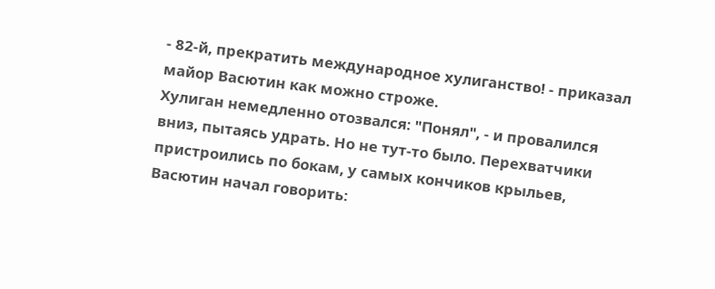- 82-й, прекратить международное хулиганство! - приказал майор Васютин как можно строже.
Хулиган немедленно отозвался: "Понял", - и провалился вниз, пытаясь удрать. Но не тут-то было. Перехватчики пристроились по бокам, у самых кончиков крыльев, Васютин начал говорить: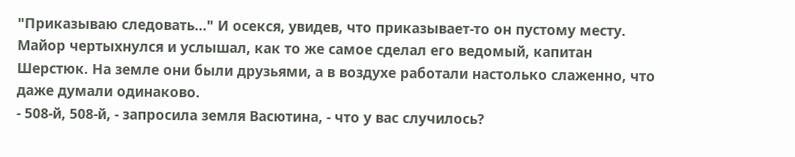"Приказываю следовать..." И осекся, увидев, что приказывает-то он пустому месту.
Майор чертыхнулся и услышал, как то же самое сделал его ведомый, капитан Шерстюк. На земле они были друзьями, а в воздухе работали настолько слаженно, что даже думали одинаково.
- 508-й, 508-й, - запросила земля Васютина, - что у вас случилось?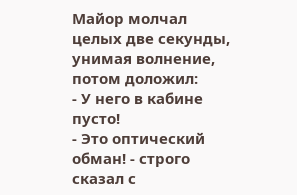Майор молчал целых две секунды, унимая волнение, потом доложил:
- У него в кабине пусто!
- Это оптический обман! - строго сказал с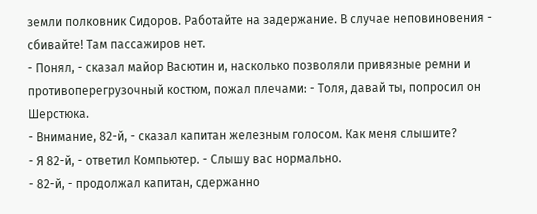земли полковник Сидоров. Работайте на задержание. В случае неповиновения - сбивайте! Там пассажиров нет.
- Понял, - сказал майор Васютин и, насколько позволяли привязные ремни и противоперегрузочный костюм, пожал плечами: - Толя, давай ты, попросил он Шерстюка.
- Внимание, 82-й, - сказал капитан железным голосом. Как меня слышите?
- Я 82-й, - ответил Компьютер. - Слышу вас нормально.
- 82-й, - продолжал капитан, сдержанно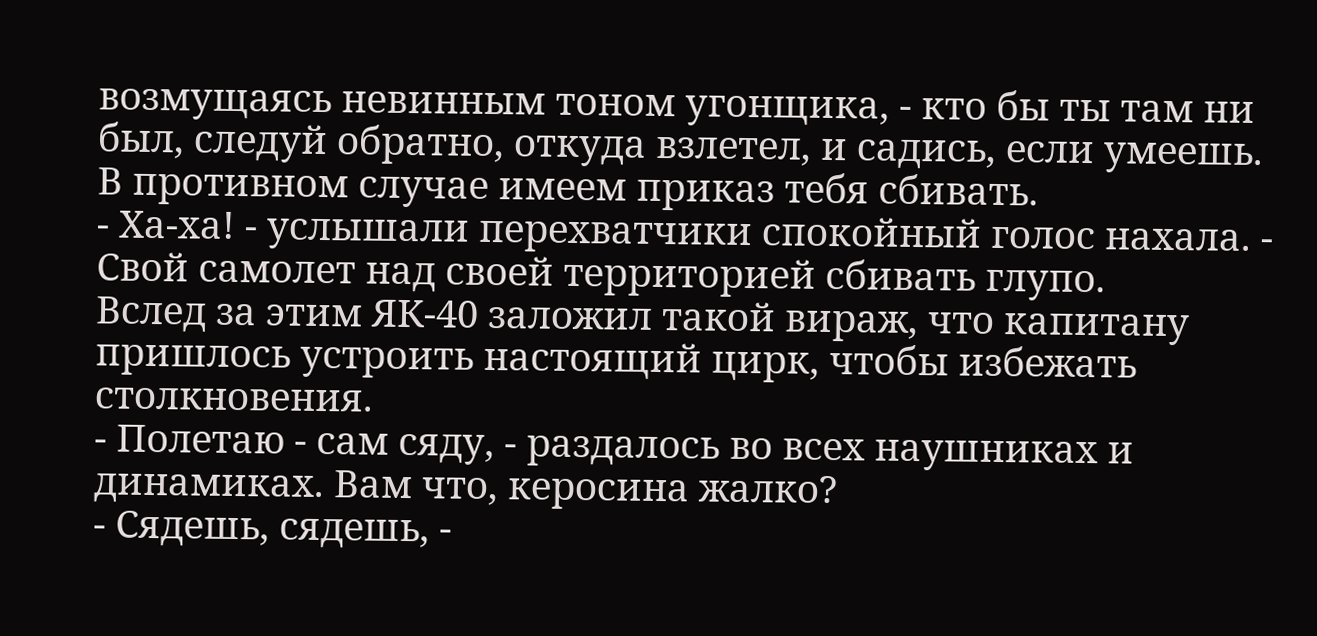возмущаясь невинным тоном угонщика, - кто бы ты там ни был, следуй обратно, откуда взлетел, и садись, если умеешь. В противном случае имеем приказ тебя сбивать.
- Ха-ха! - услышали перехватчики спокойный голос нахала. - Свой самолет над своей территорией сбивать глупо.
Вслед за этим ЯК-40 заложил такой вираж, что капитану пришлось устроить настоящий цирк, чтобы избежать столкновения.
- Полетаю - сам сяду, - раздалось во всех наушниках и динамиках. Вам что, керосина жалко?
- Сядешь, сядешь, -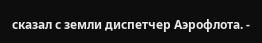сказал с земли диспетчер Аэрофлота. -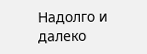Надолго и далеко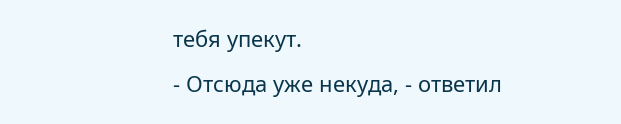тебя упекут.
- Отсюда уже некуда, - ответил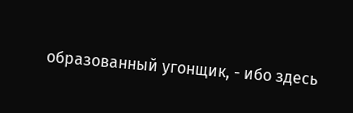образованный угонщик, - ибо здесь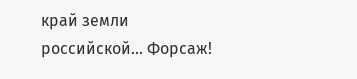край земли российской... Форсаж!